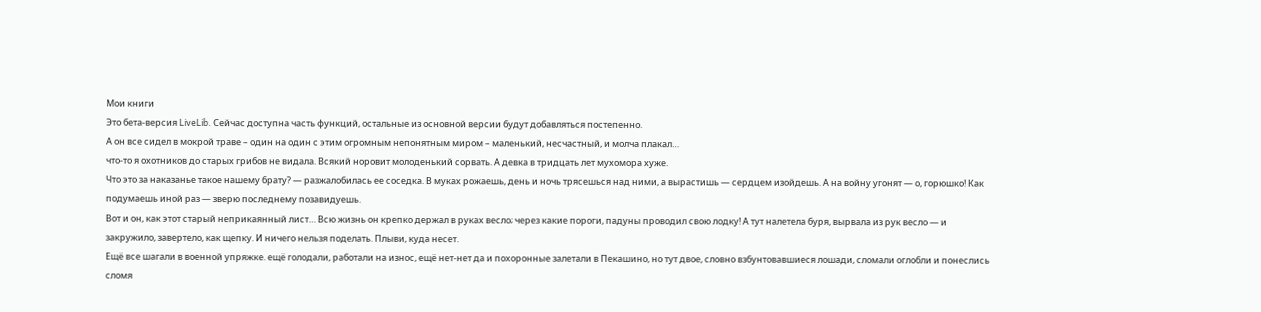Мои книги
Это бета-версия LiveLib. Сейчас доступна часть функций, остальные из основной версии будут добавляться постепенно.
А он все сидел в мокрой траве – один на один с этим огромным непонятным миром – маленький, несчастный, и молча плакал…
что-то я охотников до старых грибов не видала. Всякий норовит молоденький сорвать. А девка в тридцать лет мухомора хуже.
Что это за наказанье такое нашему брату? — разжалобилась ее соседка. В муках рожаешь, день и ночь трясешься над ними, а вырастишь — сердцем изойдешь. А на войну угонят — о, горюшко! Как подумаешь иной раз — зверю последнему позавидуешь.
Вот и он, как этот старый неприкаянный лист… Всю жизнь он крепко держал в руках весло; через какие пороги, падуны проводил свою лодку! А тут налетела буря, вырвала из рук весло — и закружило, завертело, как щепку. И ничего нельзя поделать. Плыви, куда несет.
Ещё все шагали в военной упряжке. ещё голодали, работали на износ, ещё нет-нет да и похоронные залетали в Пекашино, но тут двое, словно взбунтовавшиеся лошади, сломали оглобли и понеслись сломя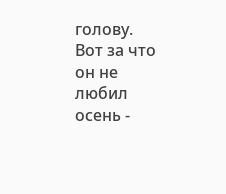голову.
Вот за что он не любил осень -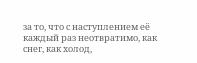за то, что с наступлением её каждый раз неотвратимо, как снег, как холод,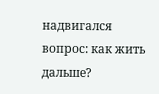надвигался вопрос: как жить дальше?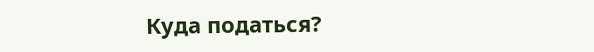Куда податься?